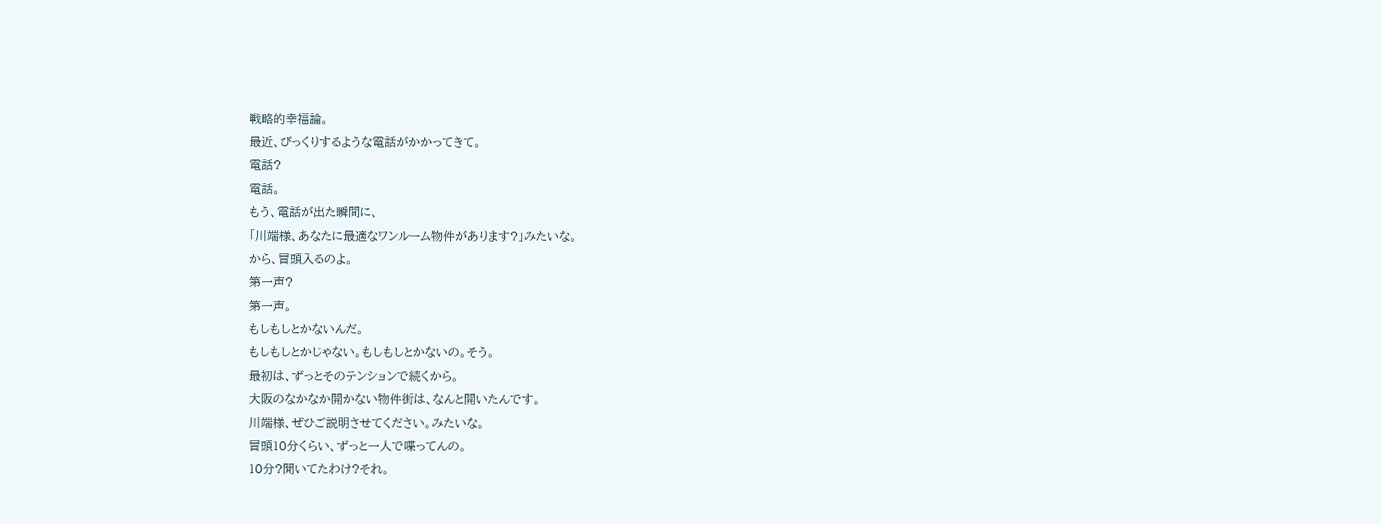戦略的幸福論。
最近、びっくりするような電話がかかってきて。
電話?
電話。
もう、電話が出た瞬間に、
「川端様、あなたに最適なワンルーム物件があります?」みたいな。
から、冒頭入るのよ。
第一声?
第一声。
もしもしとかないんだ。
もしもしとかじゃない。もしもしとかないの。そう。
最初は、ずっとそのテンションで続くから。
大阪のなかなか開かない物件街は、なんと開いたんです。
川端様、ぜひご説明させてください。みたいな。
冒頭10分くらい、ずっと一人で喋ってんの。
10分?聞いてたわけ?それ。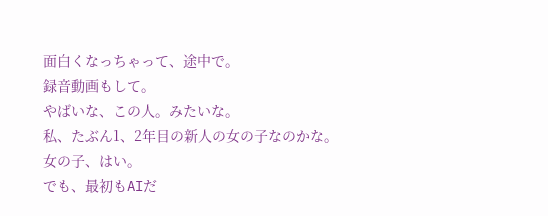面白くなっちゃって、途中で。
録音動画もして。
やばいな、この人。みたいな。
私、たぶん1、2年目の新人の女の子なのかな。
女の子、はい。
でも、最初もAIだ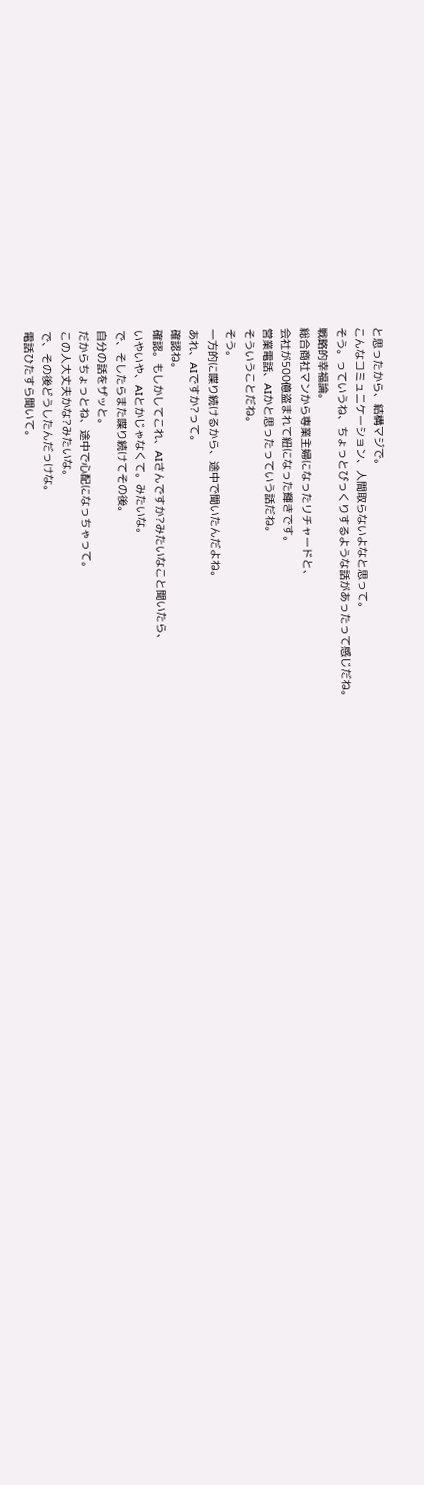と思ったから、結構マジで。
こんなコミュニケーション、人間取らないよなと思って。
そう。っていうね、ちょっとびっくりするような話があったって感じだね。
戦略的幸福論。
総合商社マンから専業主婦になったリチャードと、
会社が500億盗まれて紐になった輝きです。
営業電話、AIかと思ったっていう話だね。
そういうことだね。
そう。
一方的に喋り続けるから、途中で聞いたんだよね。
あれ、AIですか?って。
確認ね。
確認。もしかしてこれ、AIさんですか?みたいなこと聞いたら、
いやいや、AIとかじゃなくて。みたいな。
で、そしたらまた喋り続けてその後。
自分の話をザッと。
だからちょっとね、途中で心配になっちゃって。
この人大丈夫かな?みたいな。
で、その後どうしたんだっけな。
電話ひたすら聞いて。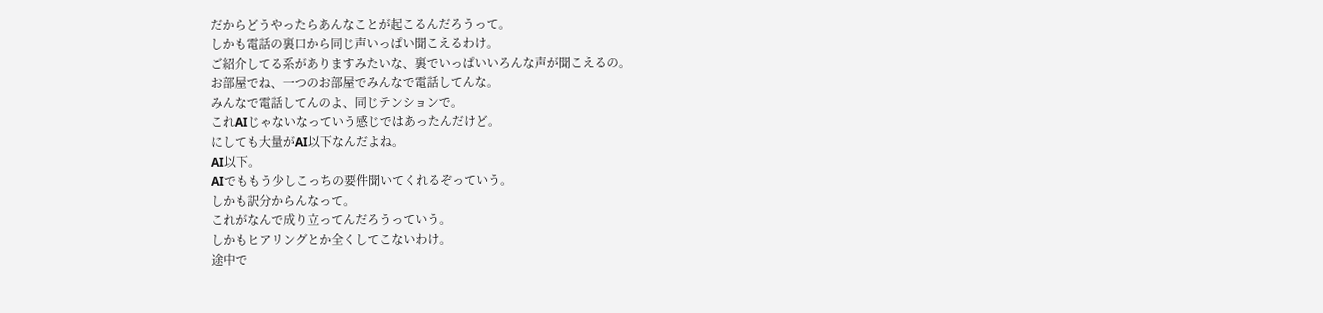だからどうやったらあんなことが起こるんだろうって。
しかも電話の裏口から同じ声いっぱい聞こえるわけ。
ご紹介してる系がありますみたいな、裏でいっぱいいろんな声が聞こえるの。
お部屋でね、一つのお部屋でみんなで電話してんな。
みんなで電話してんのよ、同じテンションで。
これAIじゃないなっていう感じではあったんだけど。
にしても大量がAI以下なんだよね。
AI以下。
AIでももう少しこっちの要件聞いてくれるぞっていう。
しかも訳分からんなって。
これがなんで成り立ってんだろうっていう。
しかもヒアリングとか全くしてこないわけ。
途中で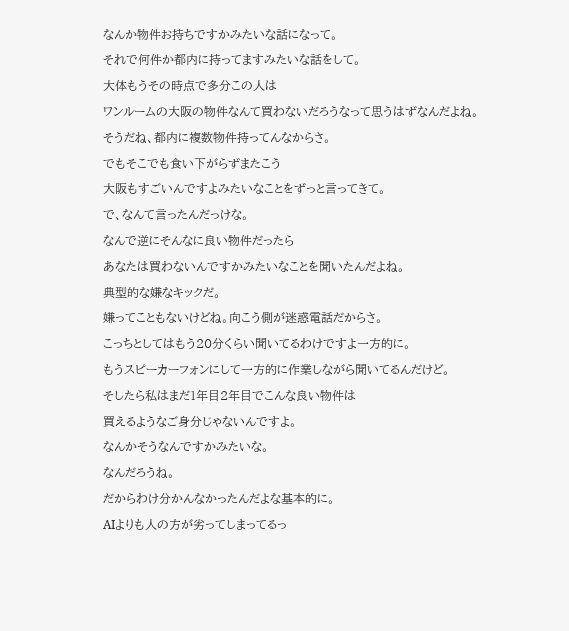なんか物件お持ちですかみたいな話になって。
それで何件か都内に持ってますみたいな話をして。
大体もうその時点で多分この人は
ワンルームの大阪の物件なんて買わないだろうなって思うはずなんだよね。
そうだね、都内に複数物件持ってんなからさ。
でもそこでも食い下がらずまたこう
大阪もすごいんですよみたいなことをずっと言ってきて。
で、なんて言ったんだっけな。
なんで逆にそんなに良い物件だったら
あなたは買わないんですかみたいなことを聞いたんだよね。
典型的な嫌なキックだ。
嫌ってこともないけどね。向こう側が迷惑電話だからさ。
こっちとしてはもう20分くらい聞いてるわけですよ一方的に。
もうスピーカーフォンにして一方的に作業しながら聞いてるんだけど。
そしたら私はまだ1年目2年目でこんな良い物件は
買えるようなご身分じゃないんですよ。
なんかそうなんですかみたいな。
なんだろうね。
だからわけ分かんなかったんだよな基本的に。
AIよりも人の方が劣ってしまってるっ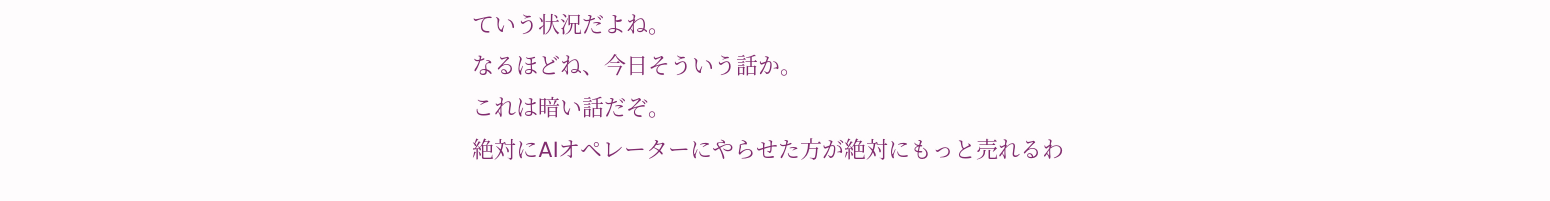ていう状況だよね。
なるほどね、今日そういう話か。
これは暗い話だぞ。
絶対にAIオペレーターにやらせた方が絶対にもっと売れるわ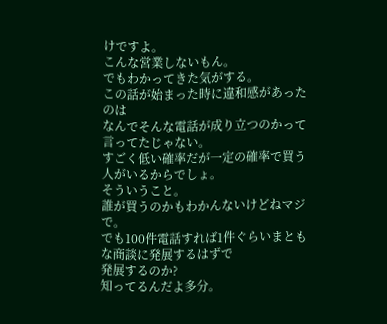けですよ。
こんな営業しないもん。
でもわかってきた気がする。
この話が始まった時に違和感があったのは
なんでそんな電話が成り立つのかって言ってたじゃない。
すごく低い確率だが一定の確率で買う人がいるからでしょ。
そういうこと。
誰が買うのかもわかんないけどねマジで。
でも100件電話すれば1件ぐらいまともな商談に発展するはずで
発展するのか?
知ってるんだよ多分。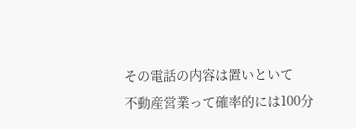その電話の内容は置いといて
不動産営業って確率的には100分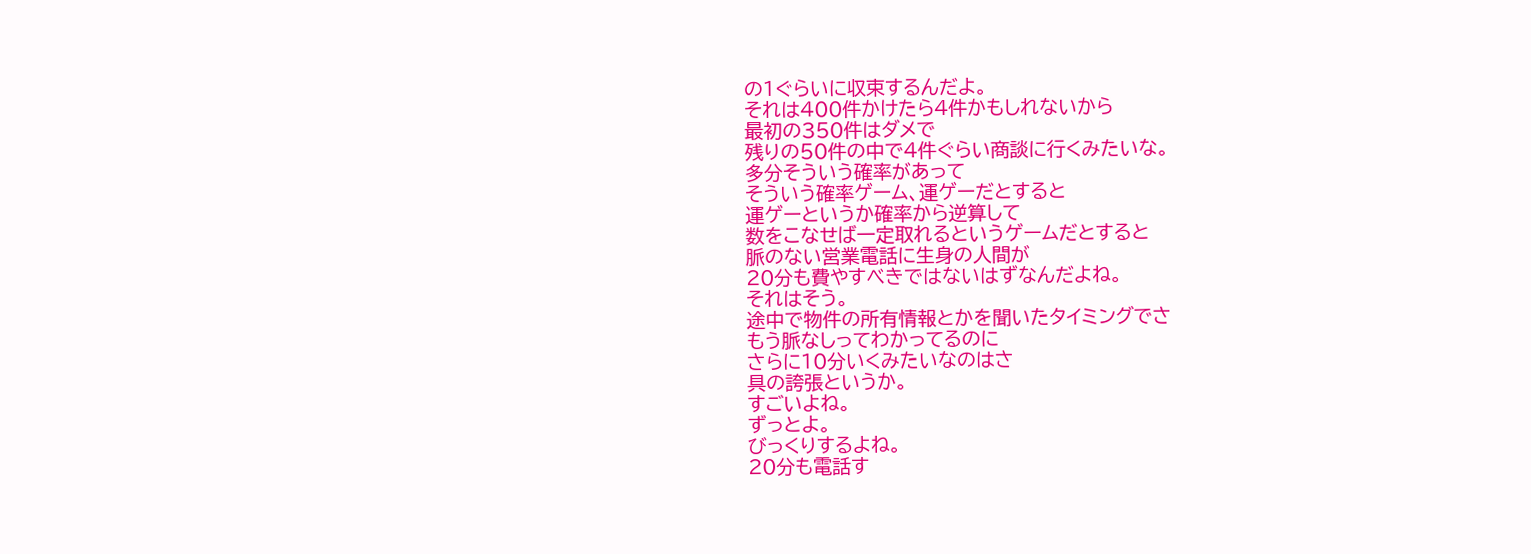の1ぐらいに収束するんだよ。
それは400件かけたら4件かもしれないから
最初の350件はダメで
残りの50件の中で4件ぐらい商談に行くみたいな。
多分そういう確率があって
そういう確率ゲーム、運ゲーだとすると
運ゲーというか確率から逆算して
数をこなせば一定取れるというゲームだとすると
脈のない営業電話に生身の人間が
20分も費やすべきではないはずなんだよね。
それはそう。
途中で物件の所有情報とかを聞いたタイミングでさ
もう脈なしってわかってるのに
さらに10分いくみたいなのはさ
具の誇張というか。
すごいよね。
ずっとよ。
びっくりするよね。
20分も電話す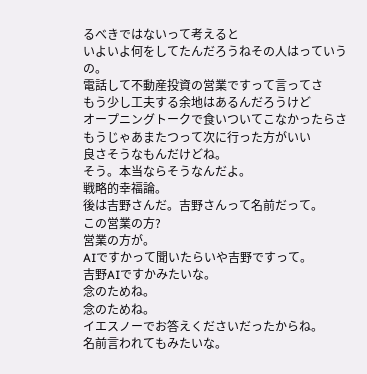るべきではないって考えると
いよいよ何をしてたんだろうねその人はっていうの。
電話して不動産投資の営業ですって言ってさ
もう少し工夫する余地はあるんだろうけど
オープニングトークで食いついてこなかったらさ
もうじゃあまたつって次に行った方がいい
良さそうなもんだけどね。
そう。本当ならそうなんだよ。
戦略的幸福論。
後は吉野さんだ。吉野さんって名前だって。
この営業の方?
営業の方が。
AIですかって聞いたらいや吉野ですって。
吉野AIですかみたいな。
念のためね。
念のためね。
イエスノーでお答えくださいだったからね。
名前言われてもみたいな。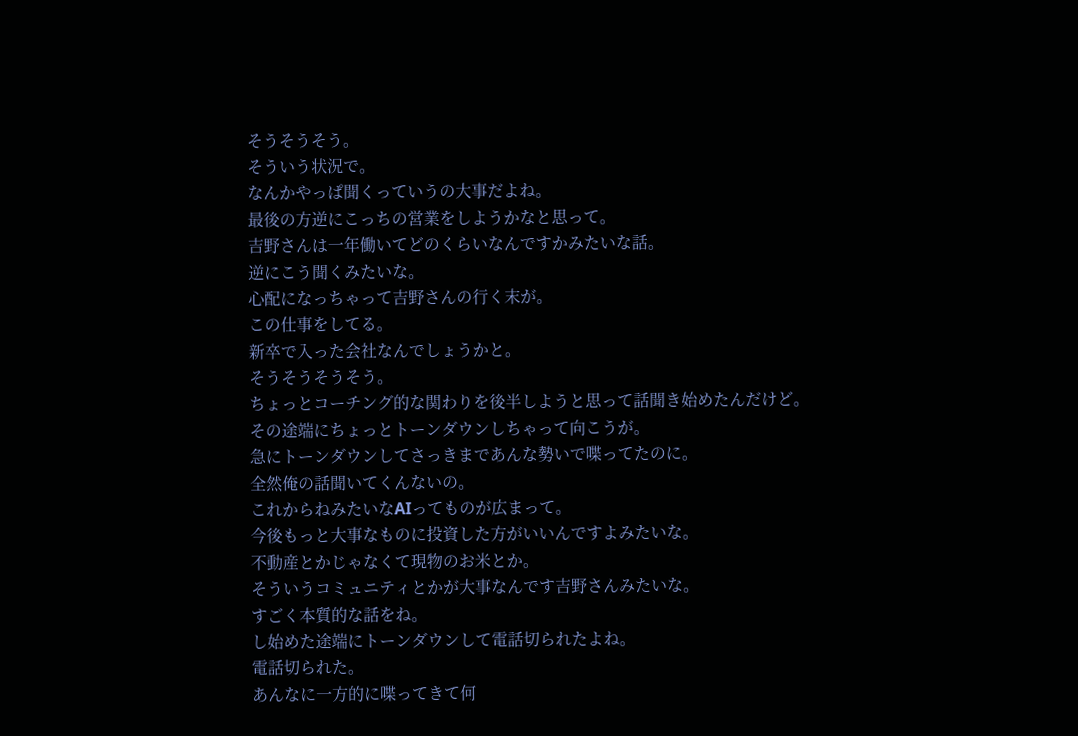そうそうそう。
そういう状況で。
なんかやっぱ聞くっていうの大事だよね。
最後の方逆にこっちの営業をしようかなと思って。
吉野さんは一年働いてどのくらいなんですかみたいな話。
逆にこう聞くみたいな。
心配になっちゃって吉野さんの行く末が。
この仕事をしてる。
新卒で入った会社なんでしょうかと。
そうそうそうそう。
ちょっとコーチング的な関わりを後半しようと思って話聞き始めたんだけど。
その途端にちょっとトーンダウンしちゃって向こうが。
急にトーンダウンしてさっきまであんな勢いで喋ってたのに。
全然俺の話聞いてくんないの。
これからねみたいなAIってものが広まって。
今後もっと大事なものに投資した方がいいんですよみたいな。
不動産とかじゃなくて現物のお米とか。
そういうコミュニティとかが大事なんです吉野さんみたいな。
すごく本質的な話をね。
し始めた途端にトーンダウンして電話切られたよね。
電話切られた。
あんなに一方的に喋ってきて何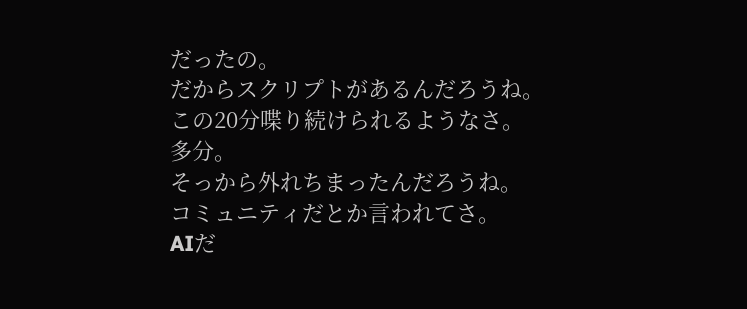だったの。
だからスクリプトがあるんだろうね。
この20分喋り続けられるようなさ。
多分。
そっから外れちまったんだろうね。
コミュニティだとか言われてさ。
AIだ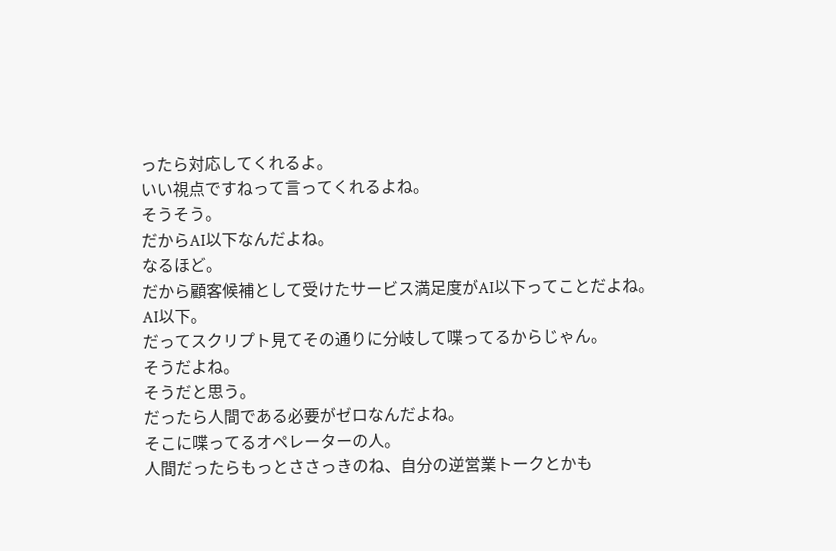ったら対応してくれるよ。
いい視点ですねって言ってくれるよね。
そうそう。
だからAI以下なんだよね。
なるほど。
だから顧客候補として受けたサービス満足度がAI以下ってことだよね。
AI以下。
だってスクリプト見てその通りに分岐して喋ってるからじゃん。
そうだよね。
そうだと思う。
だったら人間である必要がゼロなんだよね。
そこに喋ってるオペレーターの人。
人間だったらもっとささっきのね、自分の逆営業トークとかも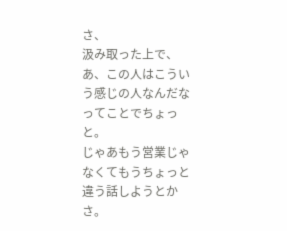さ、
汲み取った上で、
あ、この人はこういう感じの人なんだなってことでちょっと。
じゃあもう営業じゃなくてもうちょっと違う話しようとかさ。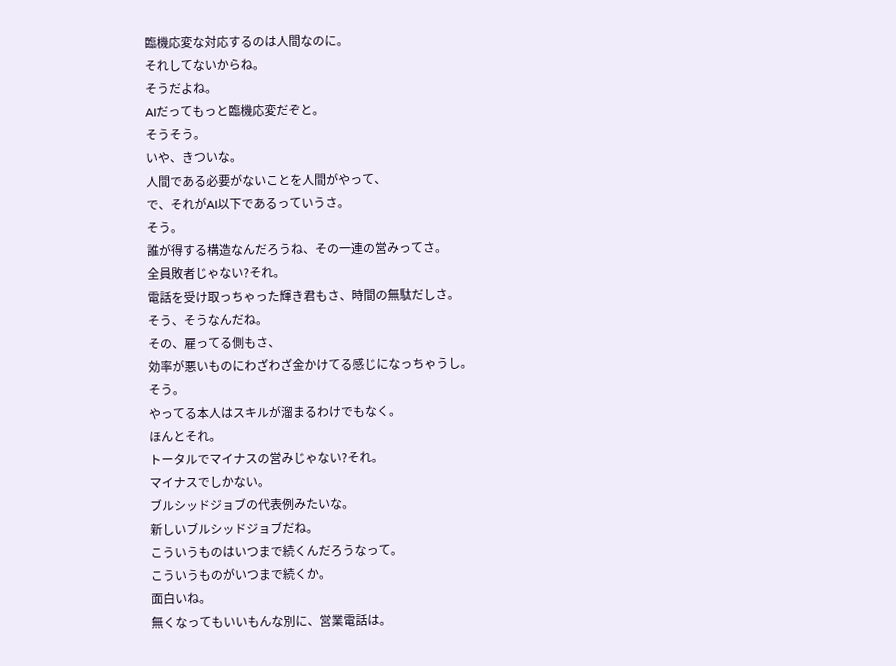臨機応変な対応するのは人間なのに。
それしてないからね。
そうだよね。
AIだってもっと臨機応変だぞと。
そうそう。
いや、きついな。
人間である必要がないことを人間がやって、
で、それがAI以下であるっていうさ。
そう。
誰が得する構造なんだろうね、その一連の営みってさ。
全員敗者じゃない?それ。
電話を受け取っちゃった輝き君もさ、時間の無駄だしさ。
そう、そうなんだね。
その、雇ってる側もさ、
効率が悪いものにわざわざ金かけてる感じになっちゃうし。
そう。
やってる本人はスキルが溜まるわけでもなく。
ほんとそれ。
トータルでマイナスの営みじゃない?それ。
マイナスでしかない。
ブルシッドジョブの代表例みたいな。
新しいブルシッドジョブだね。
こういうものはいつまで続くんだろうなって。
こういうものがいつまで続くか。
面白いね。
無くなってもいいもんな別に、営業電話は。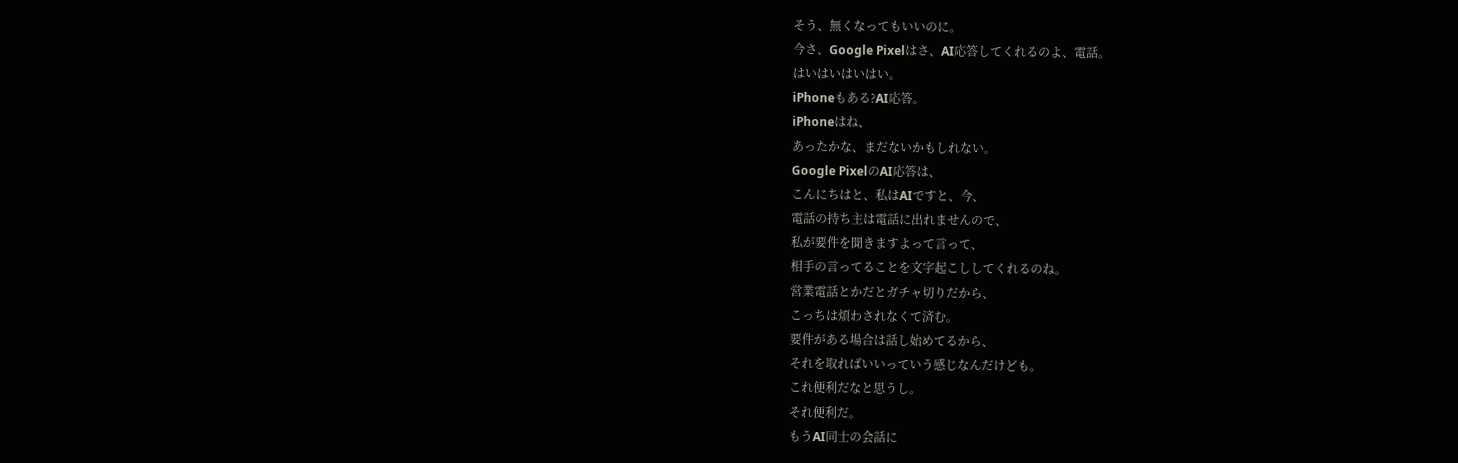そう、無くなってもいいのに。
今さ、Google Pixelはさ、AI応答してくれるのよ、電話。
はいはいはいはい。
iPhoneもある?AI応答。
iPhoneはね、
あったかな、まだないかもしれない。
Google PixelのAI応答は、
こんにちはと、私はAIですと、今、
電話の持ち主は電話に出れませんので、
私が要件を聞きますよって言って、
相手の言ってることを文字起こししてくれるのね。
営業電話とかだとガチャ切りだから、
こっちは煩わされなくて済む。
要件がある場合は話し始めてるから、
それを取ればいいっていう感じなんだけども。
これ便利だなと思うし。
それ便利だ。
もうAI同士の会話に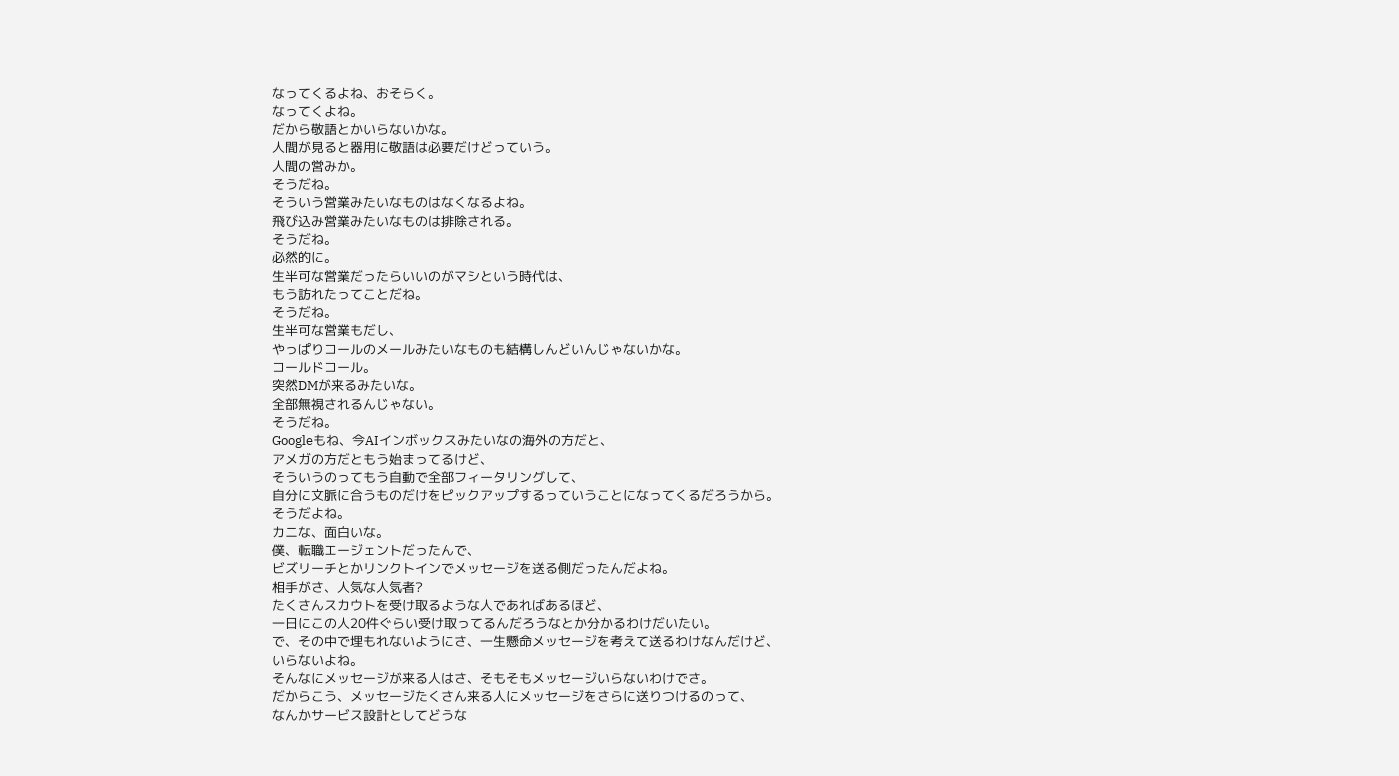なってくるよね、おそらく。
なってくよね。
だから敬語とかいらないかな。
人間が見ると器用に敬語は必要だけどっていう。
人間の営みか。
そうだね。
そういう営業みたいなものはなくなるよね。
飛び込み営業みたいなものは排除される。
そうだね。
必然的に。
生半可な営業だったらいいのがマシという時代は、
もう訪れたってことだね。
そうだね。
生半可な営業もだし、
やっぱりコールのメールみたいなものも結構しんどいんじゃないかな。
コールドコール。
突然DMが来るみたいな。
全部無視されるんじゃない。
そうだね。
Googleもね、今AIインボックスみたいなの海外の方だと、
アメガの方だともう始まってるけど、
そういうのってもう自動で全部フィータリングして、
自分に文脈に合うものだけをピックアップするっていうことになってくるだろうから。
そうだよね。
カニな、面白いな。
僕、転職エージェントだったんで、
ビズリーチとかリンクトインでメッセージを送る側だったんだよね。
相手がさ、人気な人気者?
たくさんスカウトを受け取るような人であればあるほど、
一日にこの人20件ぐらい受け取ってるんだろうなとか分かるわけだいたい。
で、その中で埋もれないようにさ、一生懸命メッセージを考えて送るわけなんだけど、
いらないよね。
そんなにメッセージが来る人はさ、そもそもメッセージいらないわけでさ。
だからこう、メッセージたくさん来る人にメッセージをさらに送りつけるのって、
なんかサービス設計としてどうな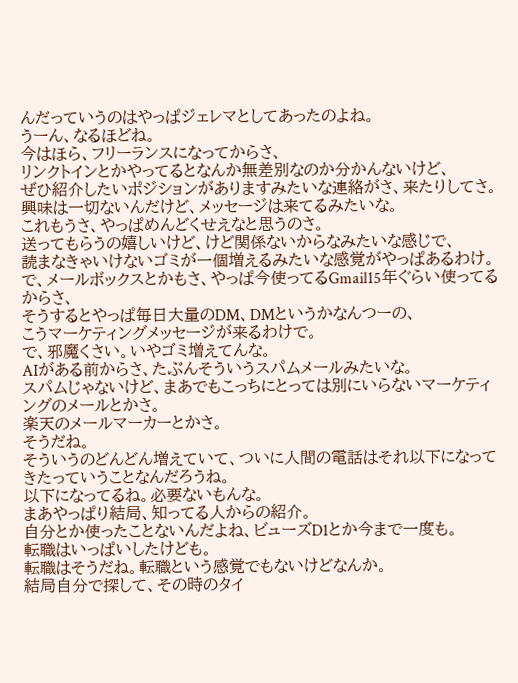んだっていうのはやっぱジェレマとしてあったのよね。
うーん、なるほどね。
今はほら、フリーランスになってからさ、
リンクトインとかやってるとなんか無差別なのか分かんないけど、
ぜひ紹介したいポジションがありますみたいな連絡がさ、来たりしてさ。
興味は一切ないんだけど、メッセージは来てるみたいな。
これもうさ、やっぱめんどくせえなと思うのさ。
送ってもらうの嬉しいけど、けど関係ないからなみたいな感じで、
読まなきゃいけないゴミが一個増えるみたいな感覚がやっぱあるわけ。
で、メールボックスとかもさ、やっぱ今使ってるGmail15年ぐらい使ってるからさ、
そうするとやっぱ毎日大量のDM、DMというかなんつーの、
こうマーケティングメッセージが来るわけで。
で、邪魔くさい。いやゴミ増えてんな。
AIがある前からさ、たぶんそういうスパムメールみたいな。
スパムじゃないけど、まあでもこっちにとっては別にいらないマーケティングのメールとかさ。
楽天のメールマーカーとかさ。
そうだね。
そういうのどんどん増えていて、ついに人間の電話はそれ以下になってきたっていうことなんだろうね。
以下になってるね。必要ないもんな。
まあやっぱり結局、知ってる人からの紹介。
自分とか使ったことないんだよね、ビューズD1とか今まで一度も。
転職はいっぱいしたけども。
転職はそうだね。転職という感覚でもないけどなんか。
結局自分で探して、その時のタイ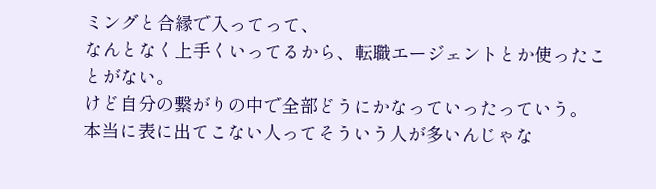ミングと合縁で入ってって、
なんとなく上手くいってるから、転職エージェントとか使ったことがない。
けど自分の繋がりの中で全部どうにかなっていったっていう。
本当に表に出てこない人ってそういう人が多いんじゃな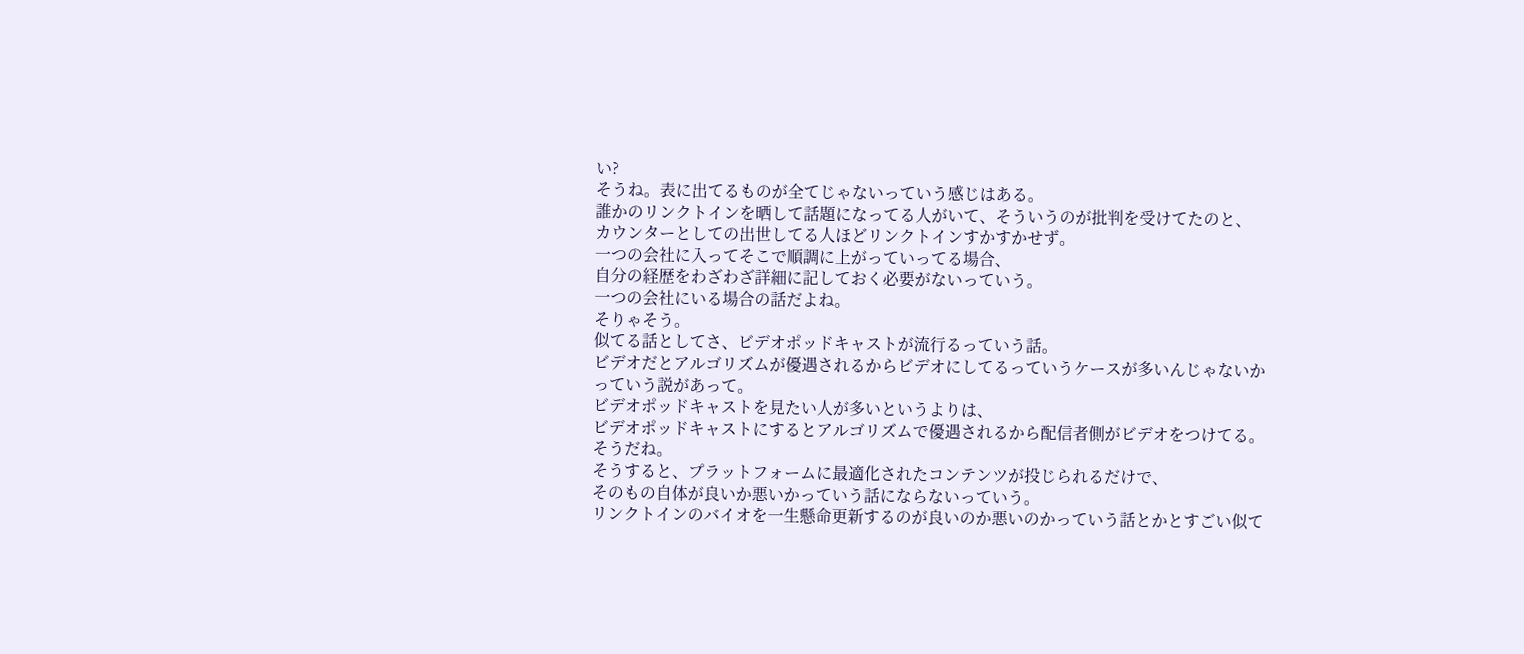い?
そうね。表に出てるものが全てじゃないっていう感じはある。
誰かのリンクトインを晒して話題になってる人がいて、そういうのが批判を受けてたのと、
カウンターとしての出世してる人ほどリンクトインすかすかせず。
一つの会社に入ってそこで順調に上がっていってる場合、
自分の経歴をわざわざ詳細に記しておく必要がないっていう。
一つの会社にいる場合の話だよね。
そりゃそう。
似てる話としてさ、ビデオポッドキャストが流行るっていう話。
ビデオだとアルゴリズムが優遇されるからビデオにしてるっていうケースが多いんじゃないかっていう説があって。
ビデオポッドキャストを見たい人が多いというよりは、
ビデオポッドキャストにするとアルゴリズムで優遇されるから配信者側がビデオをつけてる。
そうだね。
そうすると、プラットフォームに最適化されたコンテンツが投じられるだけで、
そのもの自体が良いか悪いかっていう話にならないっていう。
リンクトインのバイオを一生懸命更新するのが良いのか悪いのかっていう話とかとすごい似て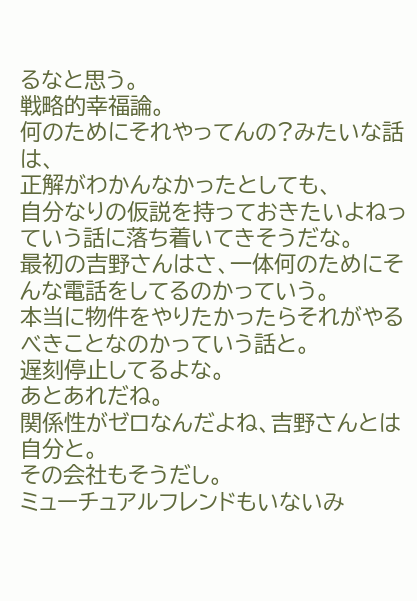るなと思う。
戦略的幸福論。
何のためにそれやってんの?みたいな話は、
正解がわかんなかったとしても、
自分なりの仮説を持っておきたいよねっていう話に落ち着いてきそうだな。
最初の吉野さんはさ、一体何のためにそんな電話をしてるのかっていう。
本当に物件をやりたかったらそれがやるべきことなのかっていう話と。
遅刻停止してるよな。
あとあれだね。
関係性がゼロなんだよね、吉野さんとは自分と。
その会社もそうだし。
ミューチュアルフレンドもいないみ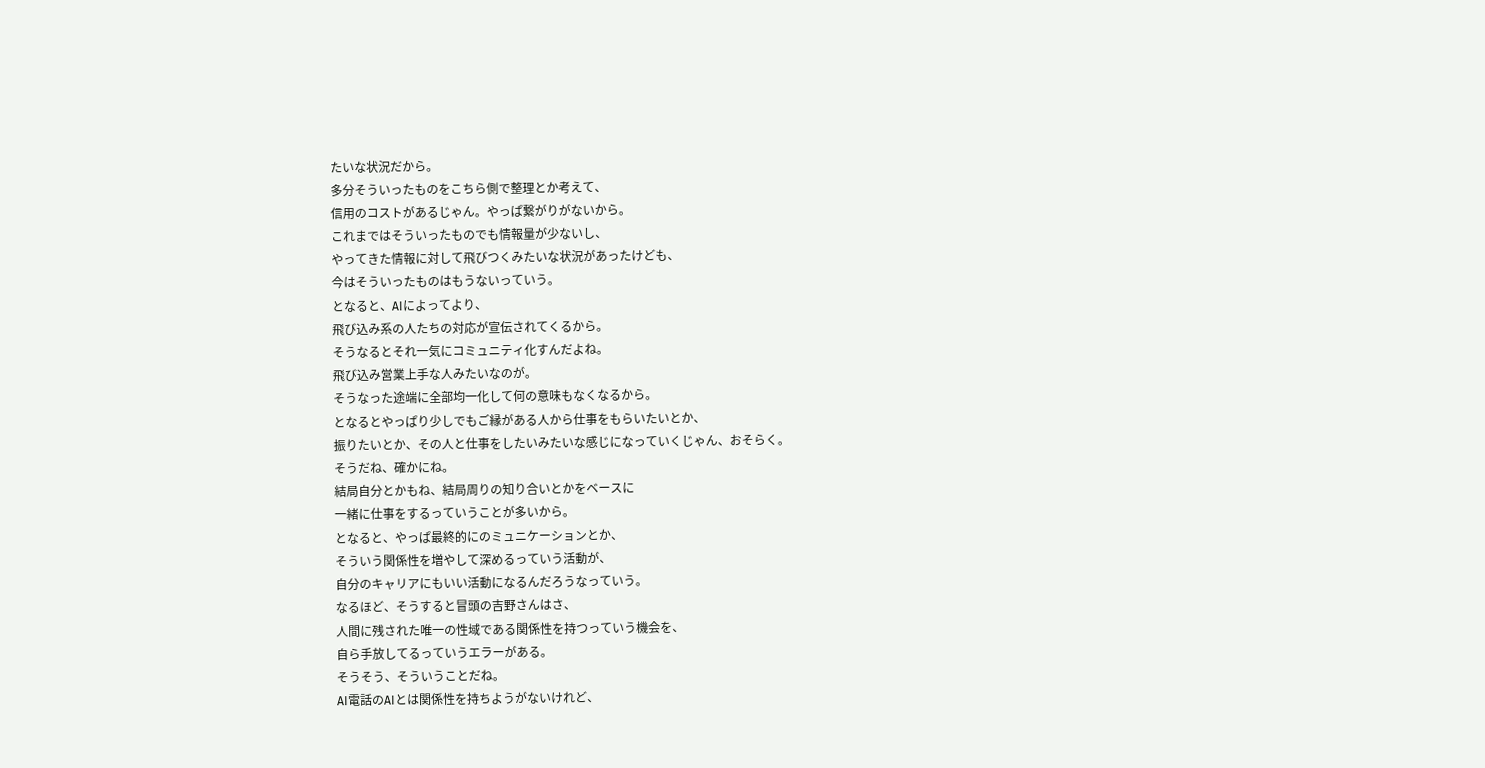たいな状況だから。
多分そういったものをこちら側で整理とか考えて、
信用のコストがあるじゃん。やっぱ繋がりがないから。
これまではそういったものでも情報量が少ないし、
やってきた情報に対して飛びつくみたいな状況があったけども、
今はそういったものはもうないっていう。
となると、AIによってより、
飛び込み系の人たちの対応が宣伝されてくるから。
そうなるとそれ一気にコミュニティ化すんだよね。
飛び込み営業上手な人みたいなのが。
そうなった途端に全部均一化して何の意味もなくなるから。
となるとやっぱり少しでもご縁がある人から仕事をもらいたいとか、
振りたいとか、その人と仕事をしたいみたいな感じになっていくじゃん、おそらく。
そうだね、確かにね。
結局自分とかもね、結局周りの知り合いとかをベースに
一緒に仕事をするっていうことが多いから。
となると、やっぱ最終的にのミュニケーションとか、
そういう関係性を増やして深めるっていう活動が、
自分のキャリアにもいい活動になるんだろうなっていう。
なるほど、そうすると冒頭の吉野さんはさ、
人間に残された唯一の性域である関係性を持つっていう機会を、
自ら手放してるっていうエラーがある。
そうそう、そういうことだね。
AI電話のAIとは関係性を持ちようがないけれど、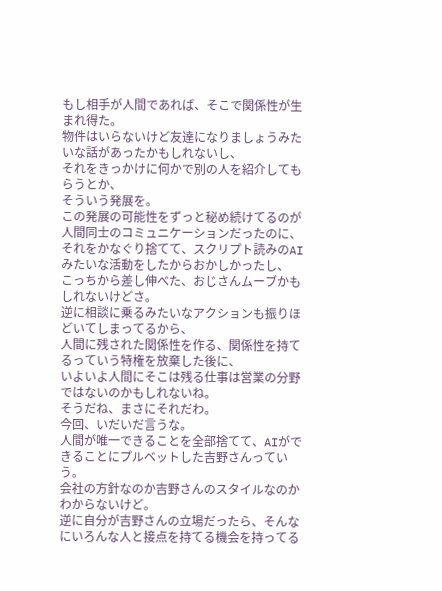もし相手が人間であれば、そこで関係性が生まれ得た。
物件はいらないけど友達になりましょうみたいな話があったかもしれないし、
それをきっかけに何かで別の人を紹介してもらうとか、
そういう発展を。
この発展の可能性をずっと秘め続けてるのが人間同士のコミュニケーションだったのに、
それをかなぐり捨てて、スクリプト読みのAIみたいな活動をしたからおかしかったし、
こっちから差し伸べた、おじさんムーブかもしれないけどさ。
逆に相談に乗るみたいなアクションも振りほどいてしまってるから、
人間に残された関係性を作る、関係性を持てるっていう特権を放棄した後に、
いよいよ人間にそこは残る仕事は営業の分野ではないのかもしれないね。
そうだね、まさにそれだわ。
今回、いだいだ言うな。
人間が唯一できることを全部捨てて、AIができることにプルベットした吉野さんっていう。
会社の方針なのか吉野さんのスタイルなのかわからないけど。
逆に自分が吉野さんの立場だったら、そんなにいろんな人と接点を持てる機会を持ってる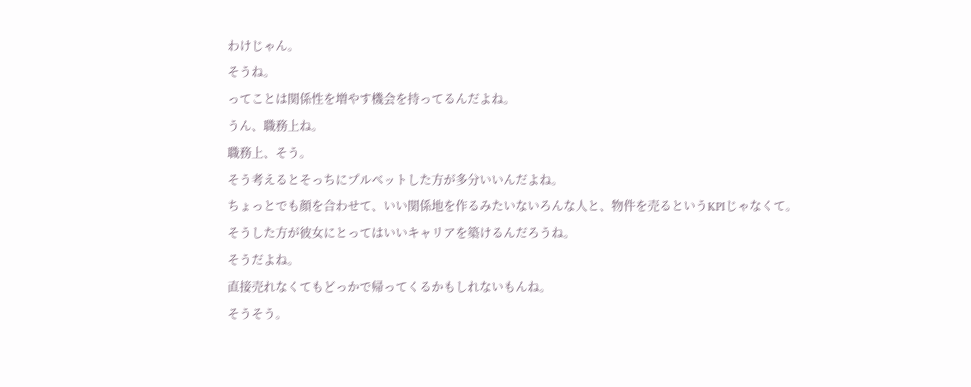わけじゃん。
そうね。
ってことは関係性を増やす機会を持ってるんだよね。
うん、職務上ね。
職務上、そう。
そう考えるとそっちにプルベットした方が多分いいんだよね。
ちょっとでも顔を合わせて、いい関係地を作るみたいないろんな人と、物件を売るというKPIじゃなくて。
そうした方が彼女にとってはいいキャリアを築けるんだろうね。
そうだよね。
直接売れなくてもどっかで帰ってくるかもしれないもんね。
そうそう。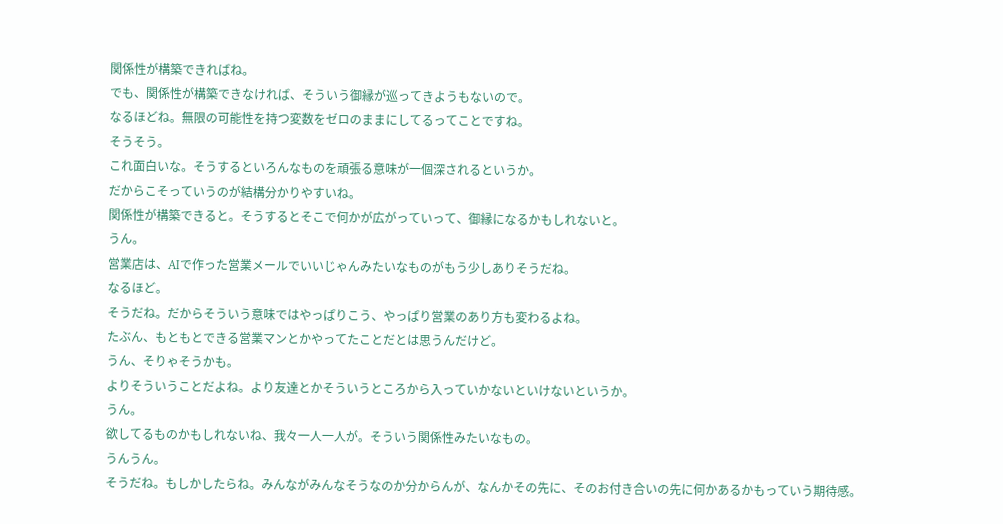関係性が構築できればね。
でも、関係性が構築できなければ、そういう御縁が巡ってきようもないので。
なるほどね。無限の可能性を持つ変数をゼロのままにしてるってことですね。
そうそう。
これ面白いな。そうするといろんなものを頑張る意味が一個深されるというか。
だからこそっていうのが結構分かりやすいね。
関係性が構築できると。そうするとそこで何かが広がっていって、御縁になるかもしれないと。
うん。
営業店は、AIで作った営業メールでいいじゃんみたいなものがもう少しありそうだね。
なるほど。
そうだね。だからそういう意味ではやっぱりこう、やっぱり営業のあり方も変わるよね。
たぶん、もともとできる営業マンとかやってたことだとは思うんだけど。
うん、そりゃそうかも。
よりそういうことだよね。より友達とかそういうところから入っていかないといけないというか。
うん。
欲してるものかもしれないね、我々一人一人が。そういう関係性みたいなもの。
うんうん。
そうだね。もしかしたらね。みんながみんなそうなのか分からんが、なんかその先に、そのお付き合いの先に何かあるかもっていう期待感。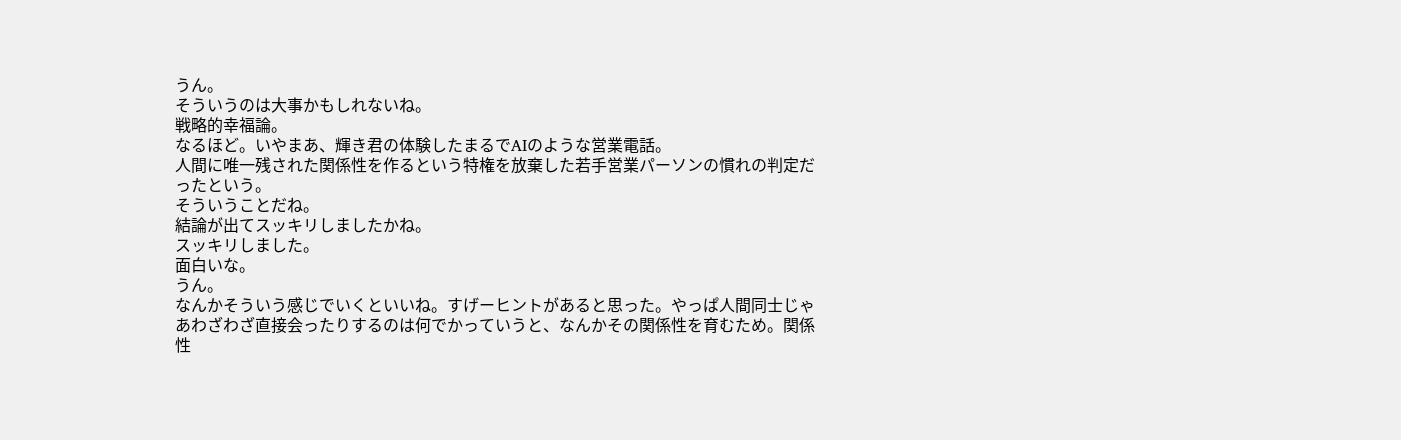うん。
そういうのは大事かもしれないね。
戦略的幸福論。
なるほど。いやまあ、輝き君の体験したまるでAIのような営業電話。
人間に唯一残された関係性を作るという特権を放棄した若手営業パーソンの慣れの判定だったという。
そういうことだね。
結論が出てスッキリしましたかね。
スッキリしました。
面白いな。
うん。
なんかそういう感じでいくといいね。すげーヒントがあると思った。やっぱ人間同士じゃあわざわざ直接会ったりするのは何でかっていうと、なんかその関係性を育むため。関係性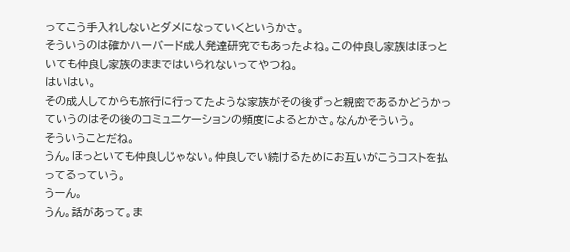ってこう手入れしないとダメになっていくというかさ。
そういうのは確かハーバード成人発達研究でもあったよね。この仲良し家族はほっといても仲良し家族のままではいられないってやつね。
はいはい。
その成人してからも旅行に行ってたような家族がその後ずっと親密であるかどうかっていうのはその後のコミュニケーションの頻度によるとかさ。なんかそういう。
そういうことだね。
うん。ほっといても仲良しじゃない。仲良しでい続けるためにお互いがこうコストを払ってるっていう。
うーん。
うん。話があって。ま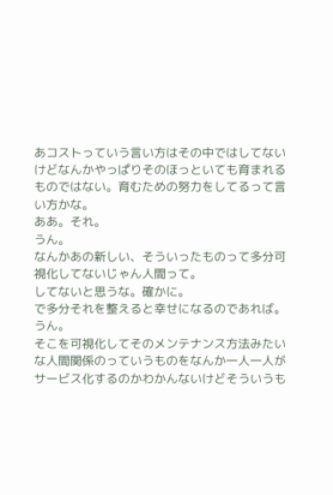あコストっていう言い方はその中ではしてないけどなんかやっぱりそのほっといても育まれるものではない。育むための努力をしてるって言い方かな。
ああ。それ。
うん。
なんかあの新しい、そういったものって多分可視化してないじゃん人間って。
してないと思うな。確かに。
で多分それを整えると幸せになるのであれば。
うん。
そこを可視化してそのメンテナンス方法みたいな人間関係のっていうものをなんか一人一人がサービス化するのかわかんないけどそういうも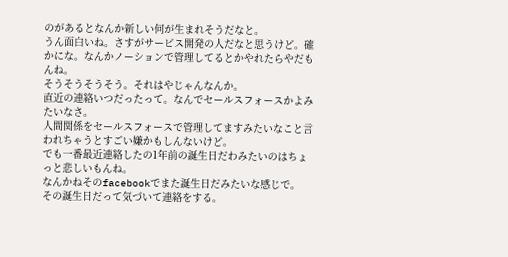のがあるとなんか新しい何が生まれそうだなと。
うん面白いね。さすがサービス開発の人だなと思うけど。確かにな。なんかノーションで管理してるとかやれたらやだもんね。
そうそうそうそう。それはやじゃんなんか。
直近の連絡いつだったって。なんでセールスフォースかよみたいなさ。
人間関係をセールスフォースで管理してますみたいなこと言われちゃうとすごい嫌かもしんないけど。
でも一番最近連絡したの1年前の誕生日だわみたいのはちょっと悲しいもんね。
なんかねそのfacebookでまた誕生日だみたいな感じで。
その誕生日だって気づいて連絡をする。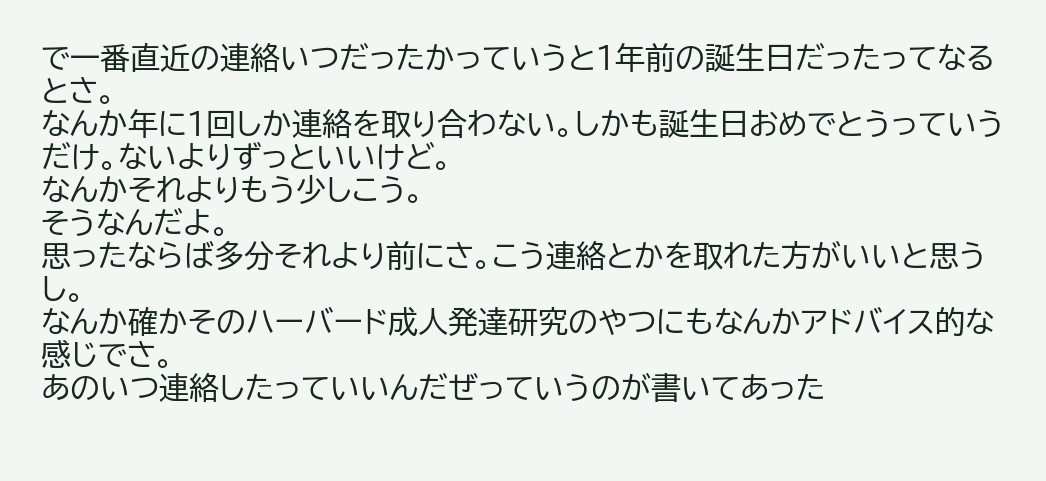で一番直近の連絡いつだったかっていうと1年前の誕生日だったってなるとさ。
なんか年に1回しか連絡を取り合わない。しかも誕生日おめでとうっていうだけ。ないよりずっといいけど。
なんかそれよりもう少しこう。
そうなんだよ。
思ったならば多分それより前にさ。こう連絡とかを取れた方がいいと思うし。
なんか確かそのハーバード成人発達研究のやつにもなんかアドバイス的な感じでさ。
あのいつ連絡したっていいんだぜっていうのが書いてあった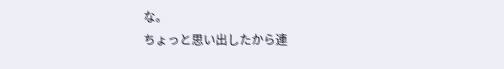な。
ちょっと思い出したから連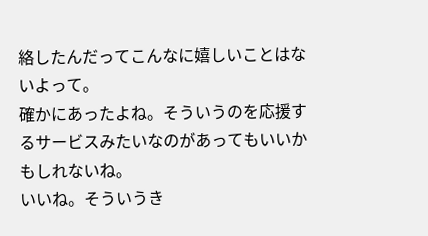絡したんだってこんなに嬉しいことはないよって。
確かにあったよね。そういうのを応援するサービスみたいなのがあってもいいかもしれないね。
いいね。そういうき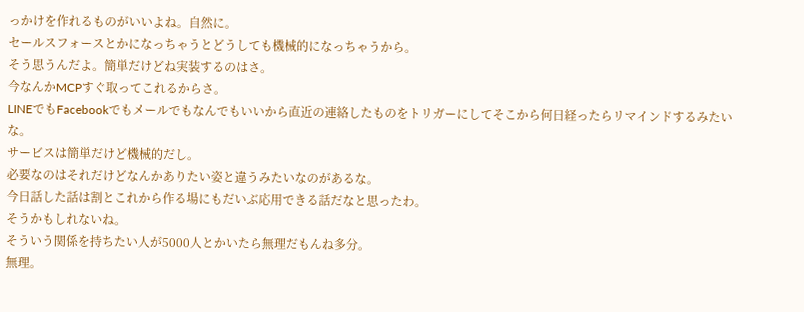っかけを作れるものがいいよね。自然に。
セールスフォースとかになっちゃうとどうしても機械的になっちゃうから。
そう思うんだよ。簡単だけどね実装するのはさ。
今なんかMCPすぐ取ってこれるからさ。
LINEでもFacebookでもメールでもなんでもいいから直近の連絡したものをトリガーにしてそこから何日経ったらリマインドするみたいな。
サービスは簡単だけど機械的だし。
必要なのはそれだけどなんかありたい姿と違うみたいなのがあるな。
今日話した話は割とこれから作る場にもだいぶ応用できる話だなと思ったわ。
そうかもしれないね。
そういう関係を持ちたい人が5000人とかいたら無理だもんね多分。
無理。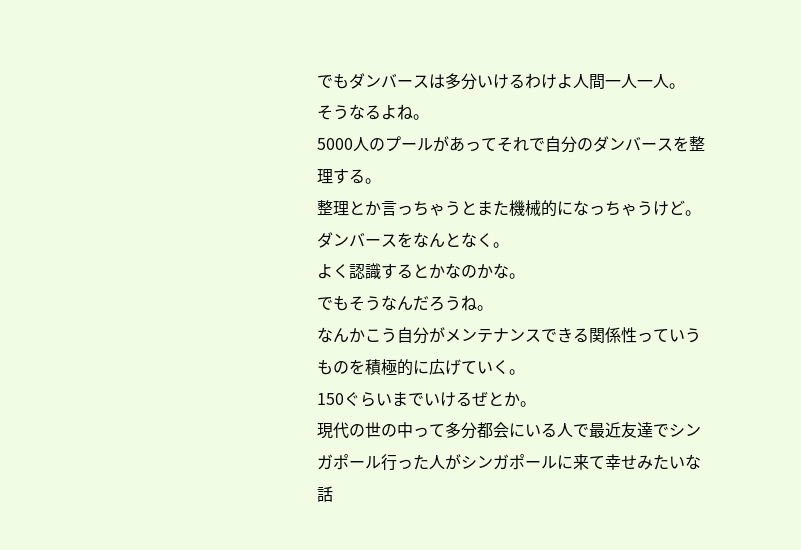でもダンバースは多分いけるわけよ人間一人一人。
そうなるよね。
5000人のプールがあってそれで自分のダンバースを整理する。
整理とか言っちゃうとまた機械的になっちゃうけど。
ダンバースをなんとなく。
よく認識するとかなのかな。
でもそうなんだろうね。
なんかこう自分がメンテナンスできる関係性っていうものを積極的に広げていく。
150ぐらいまでいけるぜとか。
現代の世の中って多分都会にいる人で最近友達でシンガポール行った人がシンガポールに来て幸せみたいな話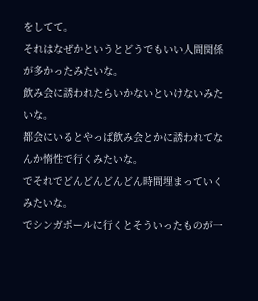をしてて。
それはなぜかというとどうでもいい人間関係が多かったみたいな。
飲み会に誘われたらいかないといけないみたいな。
都会にいるとやっぱ飲み会とかに誘われてなんか惰性で行くみたいな。
でそれでどんどんどんどん時間埋まっていくみたいな。
でシンガポールに行くとそういったものが一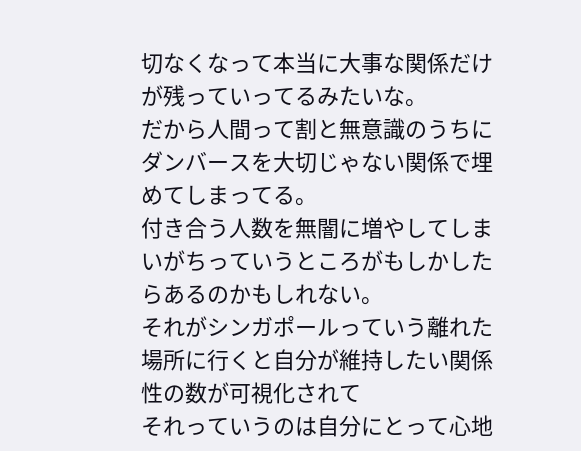切なくなって本当に大事な関係だけが残っていってるみたいな。
だから人間って割と無意識のうちにダンバースを大切じゃない関係で埋めてしまってる。
付き合う人数を無闇に増やしてしまいがちっていうところがもしかしたらあるのかもしれない。
それがシンガポールっていう離れた場所に行くと自分が維持したい関係性の数が可視化されて
それっていうのは自分にとって心地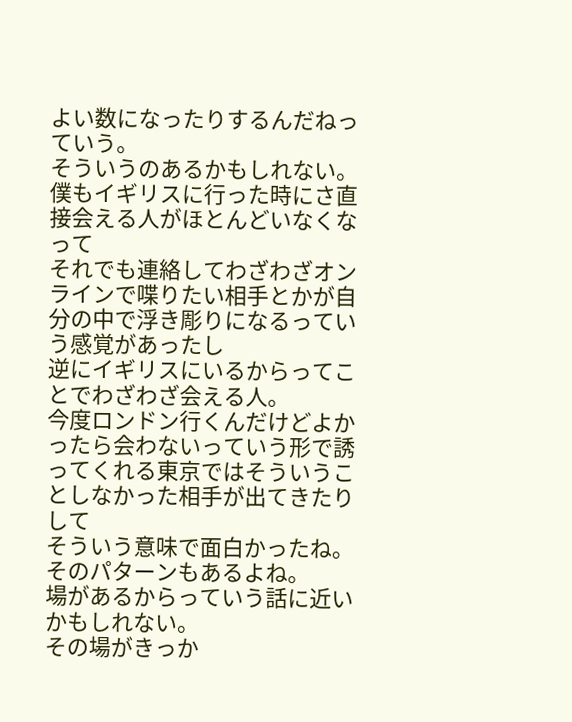よい数になったりするんだねっていう。
そういうのあるかもしれない。
僕もイギリスに行った時にさ直接会える人がほとんどいなくなって
それでも連絡してわざわざオンラインで喋りたい相手とかが自分の中で浮き彫りになるっていう感覚があったし
逆にイギリスにいるからってことでわざわざ会える人。
今度ロンドン行くんだけどよかったら会わないっていう形で誘ってくれる東京ではそういうことしなかった相手が出てきたりして
そういう意味で面白かったね。
そのパターンもあるよね。
場があるからっていう話に近いかもしれない。
その場がきっか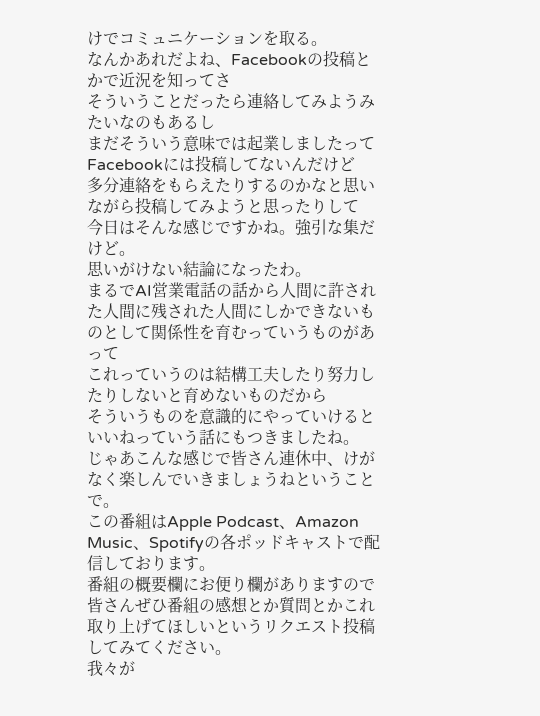けでコミュニケーションを取る。
なんかあれだよね、Facebookの投稿とかで近況を知ってさ
そういうことだったら連絡してみようみたいなのもあるし
まだそういう意味では起業しましたってFacebookには投稿してないんだけど
多分連絡をもらえたりするのかなと思いながら投稿してみようと思ったりして
今日はそんな感じですかね。強引な集だけど。
思いがけない結論になったわ。
まるでAI営業電話の話から人間に許された人間に残された人間にしかできないものとして関係性を育むっていうものがあって
これっていうのは結構工夫したり努力したりしないと育めないものだから
そういうものを意識的にやっていけるといいねっていう話にもつきましたね。
じゃあこんな感じで皆さん連休中、けがなく楽しんでいきましょうねということで。
この番組はApple Podcast、Amazon Music、Spotifyの各ポッドキャストで配信しております。
番組の概要欄にお便り欄がありますので皆さんぜひ番組の感想とか質問とかこれ取り上げてほしいというリクエスト投稿してみてください。
我々が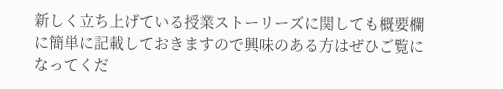新しく立ち上げている授業ストーリーズに関しても概要欄に簡単に記載しておきますので興味のある方はぜひご覧になってくだ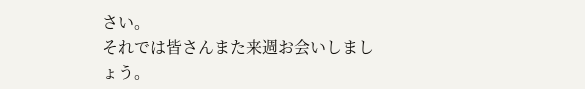さい。
それでは皆さんまた来週お会いしましょう。